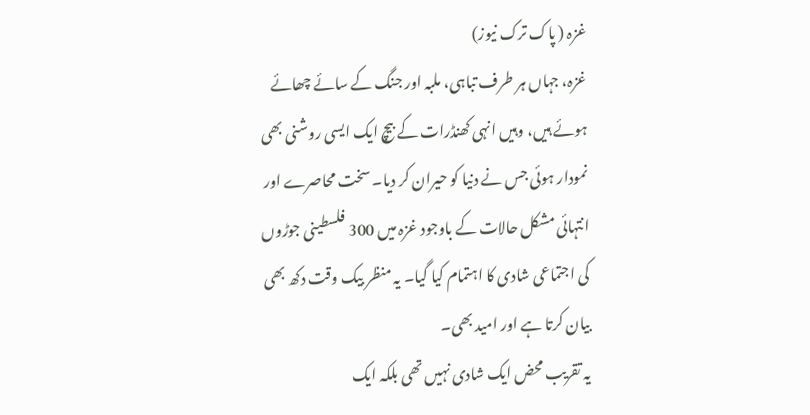غزہ ( پاک ترک نیوز)
غزہ، جہاں ہر طرف تباہی، ملبہ اور جنگ کے سائے چھائے ہوئے ہیں، وہیں انہی کھنڈرات کے بیچ ایک ایسی روشنی بھی نمودار ہوئی جس نے دنیا کو حیران کر دیا۔ سخت محاصرے اور انتہائی مشکل حالات کے باوجود غزہ میں 300 فلسطینی جوڑوں کی اجتماعی شادی کا اہتمام کیا گیا۔ یہ منظر بیک وقت دکھ بھی بیان کرتا ہے اور امید بھی۔
یہ تقریب محض ایک شادی نہیں تھی بلکہ ایک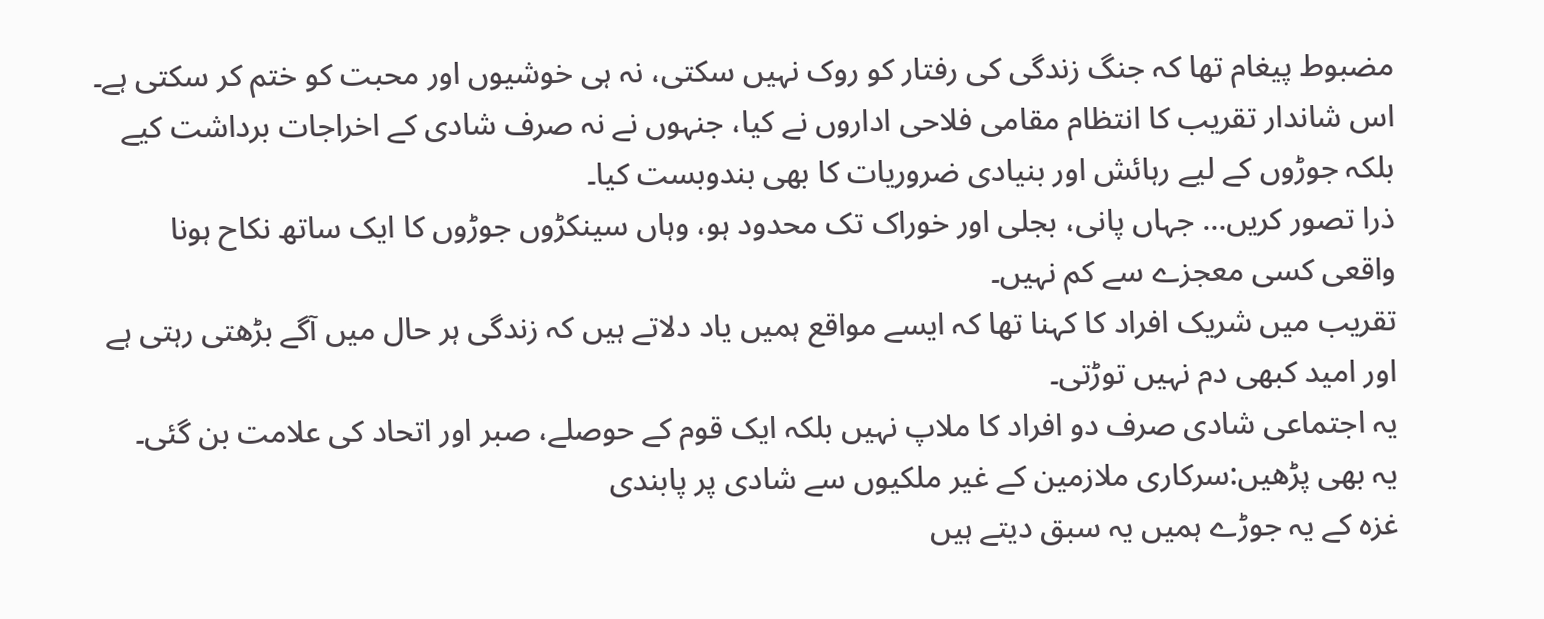مضبوط پیغام تھا کہ جنگ زندگی کی رفتار کو روک نہیں سکتی، نہ ہی خوشیوں اور محبت کو ختم کر سکتی ہے۔
اس شاندار تقریب کا انتظام مقامی فلاحی اداروں نے کیا، جنہوں نے نہ صرف شادی کے اخراجات برداشت کیے بلکہ جوڑوں کے لیے رہائش اور بنیادی ضروریات کا بھی بندوبست کیا۔
ذرا تصور کریں… جہاں پانی، بجلی اور خوراک تک محدود ہو، وہاں سینکڑوں جوڑوں کا ایک ساتھ نکاح ہونا واقعی کسی معجزے سے کم نہیں۔
تقریب میں شریک افراد کا کہنا تھا کہ ایسے مواقع ہمیں یاد دلاتے ہیں کہ زندگی ہر حال میں آگے بڑھتی رہتی ہے اور امید کبھی دم نہیں توڑتی۔
یہ اجتماعی شادی صرف دو افراد کا ملاپ نہیں بلکہ ایک قوم کے حوصلے، صبر اور اتحاد کی علامت بن گئی۔
یہ بھی پڑھیں:سرکاری ملازمین کے غیر ملکیوں سے شادی پر پابندی
غزہ کے یہ جوڑے ہمیں یہ سبق دیتے ہیں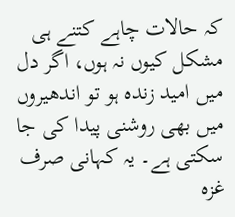کہ حالات چاہے کتنے ہی مشکل کیوں نہ ہوں، اگر دل میں امید زندہ ہو تو اندھیروں میں بھی روشنی پیدا کی جا سکتی ہے۔ یہ کہانی صرف غزہ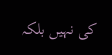کی نہیں بلکہ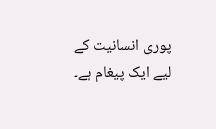پوری انسانیت کے لیے ایک پیغام ہے۔